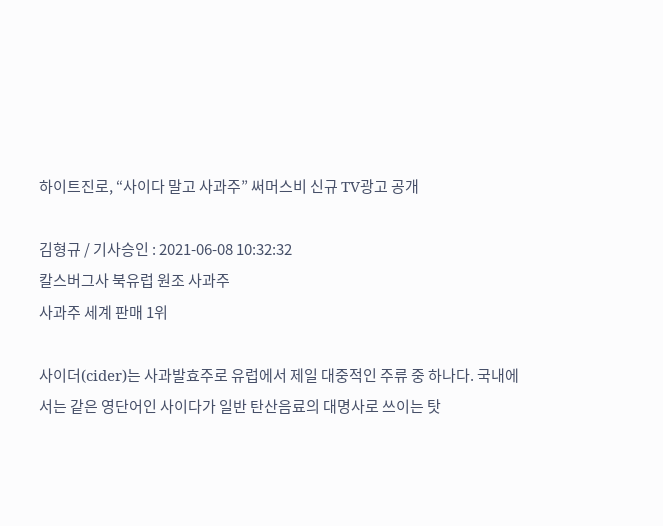하이트진로, “사이다 말고 사과주” 써머스비 신규 TV광고 공개

김형규 / 기사승인 : 2021-06-08 10:32:32
칼스버그사 북유럽 원조 사과주
사과주 세계 판매 1위

사이더(cider)는 사과발효주로 유럽에서 제일 대중적인 주류 중 하나다. 국내에서는 같은 영단어인 사이다가 일반 탄산음료의 대명사로 쓰이는 탓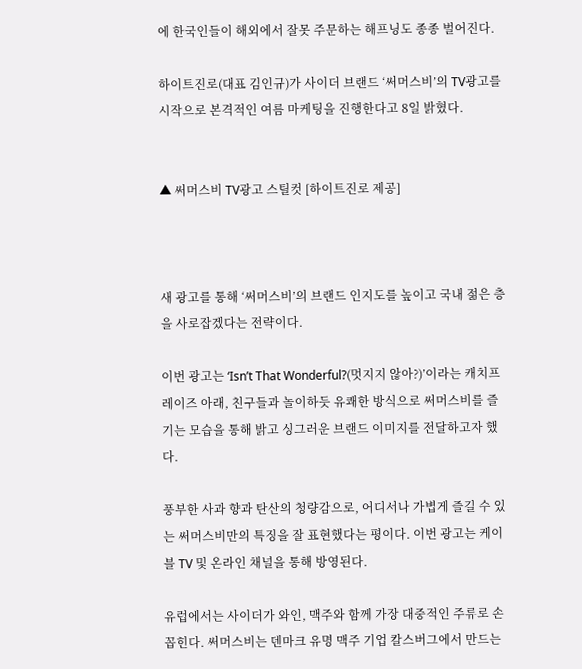에 한국인들이 해외에서 잘못 주문하는 해프닝도 종종 벌어진다.

하이트진로(대표 김인규)가 사이더 브랜드 ‘써머스비’의 TV광고를 시작으로 본격적인 여름 마케팅을 진행한다고 8일 밝혔다.


▲ 써머스비 TV광고 스틸컷 [하이트진로 제공]



새 광고를 통해 ‘써머스비’의 브랜드 인지도를 높이고 국내 젊은 층을 사로잡겠다는 전략이다.

이번 광고는 ‘Isn’t That Wonderful?(멋지지 않아?)’이라는 캐치프레이즈 아래, 친구들과 놀이하듯 유쾌한 방식으로 써머스비를 즐기는 모습을 통해 밝고 싱그러운 브랜드 이미지를 전달하고자 했다.

풍부한 사과 향과 탄산의 청량감으로, 어디서나 가볍게 즐길 수 있는 써머스비만의 특징을 잘 표현했다는 평이다. 이번 광고는 케이블 TV 및 온라인 채널을 통해 방영된다.

유럽에서는 사이더가 와인, 맥주와 함께 가장 대중적인 주류로 손꼽힌다. 써머스비는 덴마크 유명 맥주 기업 칼스버그에서 만드는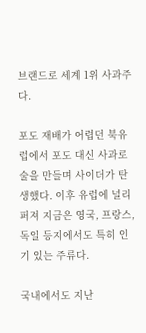브랜드로 세계 1위 사과주다.

포도 재배가 어렵던 북유럽에서 포도 대신 사과로 술을 만들며 사이더가 탄생했다. 이후 유럽에 널리 퍼져 지금은 영국, 프랑스, 독일 등지에서도 특히 인기 있는 주류다.

국내에서도 지난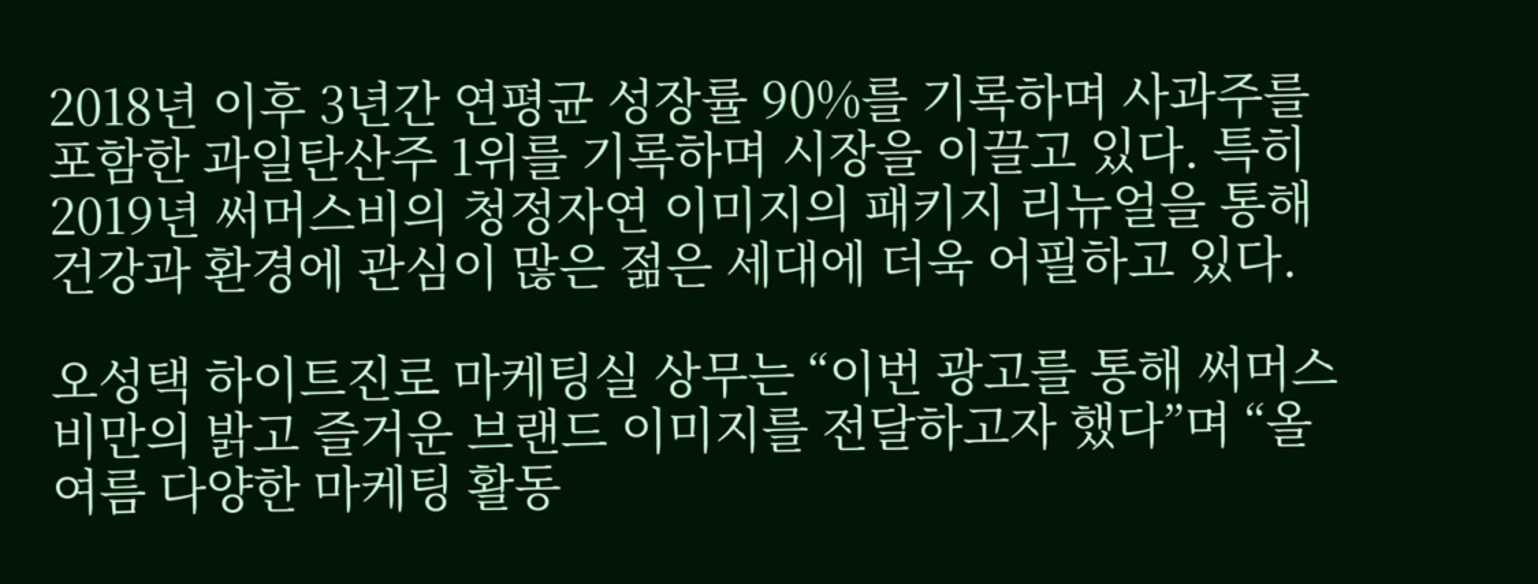2018년 이후 3년간 연평균 성장률 90%를 기록하며 사과주를 포함한 과일탄산주 1위를 기록하며 시장을 이끌고 있다. 특히 2019년 써머스비의 청정자연 이미지의 패키지 리뉴얼을 통해 건강과 환경에 관심이 많은 젊은 세대에 더욱 어필하고 있다.

오성택 하이트진로 마케팅실 상무는 “이번 광고를 통해 써머스비만의 밝고 즐거운 브랜드 이미지를 전달하고자 했다”며 “올 여름 다양한 마케팅 활동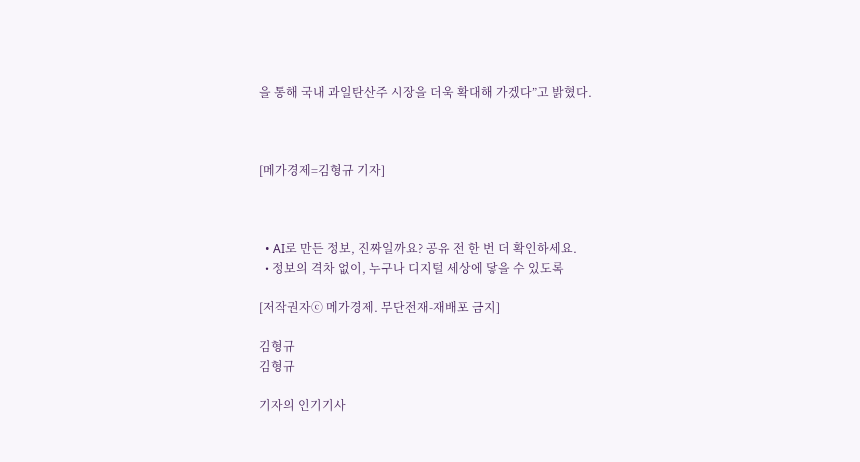을 통해 국내 과일탄산주 시장을 더욱 확대해 가겠다”고 밝혔다.



[메가경제=김형규 기자]



  • AI로 만든 정보, 진짜일까요? 공유 전 한 번 더 확인하세요.
  • 정보의 격차 없이, 누구나 디지털 세상에 닿을 수 있도록

[저작권자ⓒ 메가경제. 무단전재-재배포 금지]

김형규
김형규

기자의 인기기사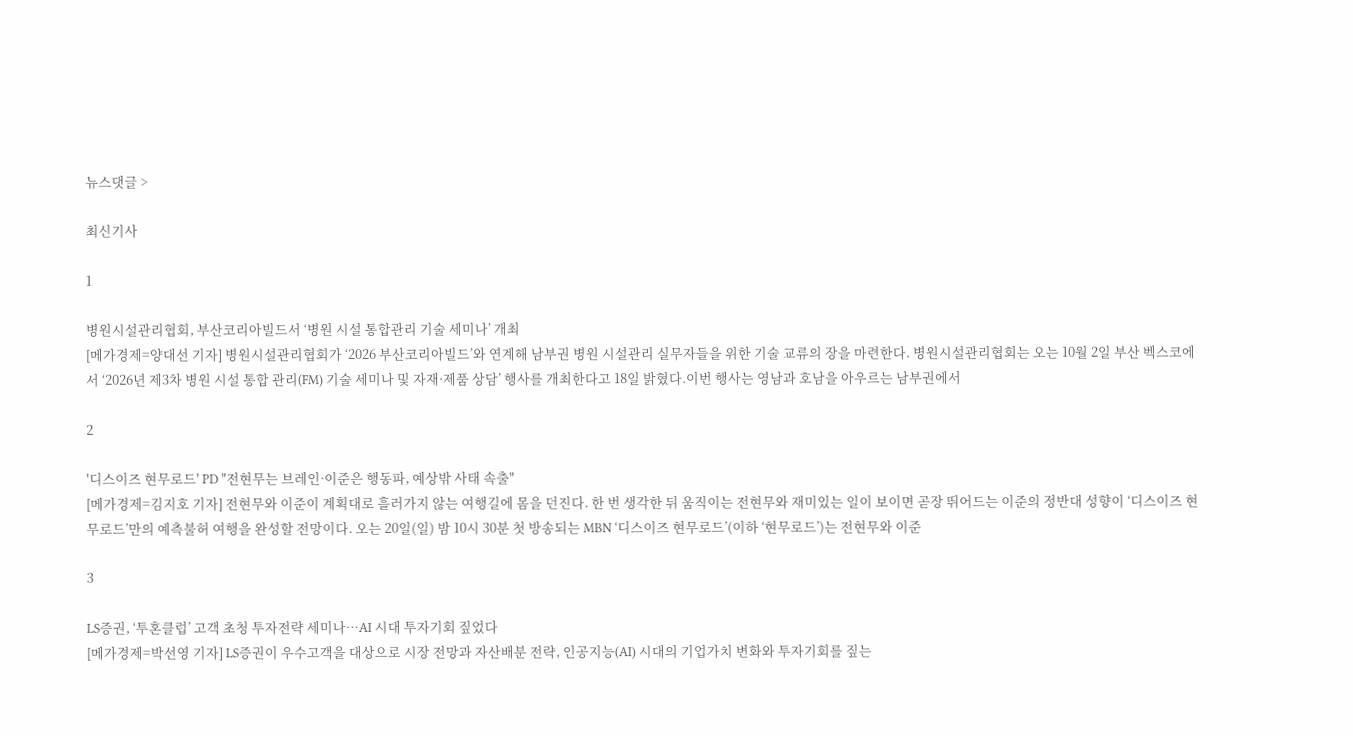뉴스댓글 >

최신기사

1

병원시설관리협회, 부산코리아빌드서 ‘병원 시설 통합관리 기술 세미나’ 개최
[메가경제=양대선 기자] 병원시설관리협회가 ‘2026 부산코리아빌드’와 연계해 남부권 병원 시설관리 실무자들을 위한 기술 교류의 장을 마련한다. 병원시설관리협회는 오는 10월 2일 부산 벡스코에서 ‘2026년 제3차 병원 시설 통합 관리(FM) 기술 세미나 및 자재·제품 상담’ 행사를 개최한다고 18일 밝혔다.이번 행사는 영남과 호남을 아우르는 남부권에서

2

'디스이즈 현무로드' PD "전현무는 브레인·이준은 행동파, 예상밖 사태 속출"
[메가경제=김지호 기자] 전현무와 이준이 계획대로 흘러가지 않는 여행길에 몸을 던진다. 한 번 생각한 뒤 움직이는 전현무와 재미있는 일이 보이면 곧장 뛰어드는 이준의 정반대 성향이 ‘디스이즈 현무로드’만의 예측불허 여행을 완성할 전망이다. 오는 20일(일) 밤 10시 30분 첫 방송되는 MBN ‘디스이즈 현무로드’(이하 ‘현무로드’)는 전현무와 이준

3

LS증권, ‘투혼클럽’ 고객 초청 투자전략 세미나…AI 시대 투자기회 짚었다
[메가경제=박선영 기자] LS증권이 우수고객을 대상으로 시장 전망과 자산배분 전략, 인공지능(AI) 시대의 기업가치 변화와 투자기회를 짚는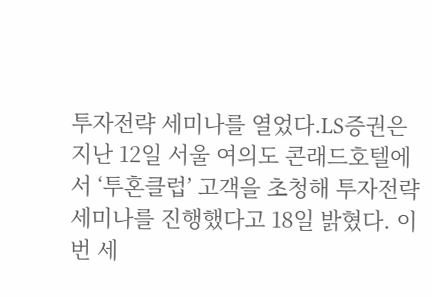투자전략 세미나를 열었다.LS증권은 지난 12일 서울 여의도 콘래드호텔에서 ‘투혼클럽’ 고객을 초청해 투자전략 세미나를 진행했다고 18일 밝혔다. 이번 세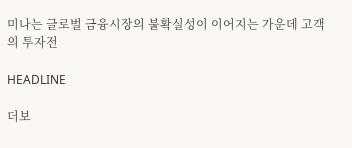미나는 글로벌 금융시장의 불확실성이 이어지는 가운데 고객의 투자전

HEADLINE

더보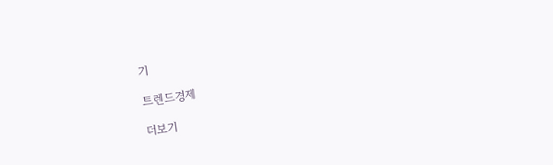기

트렌드경제

더보기